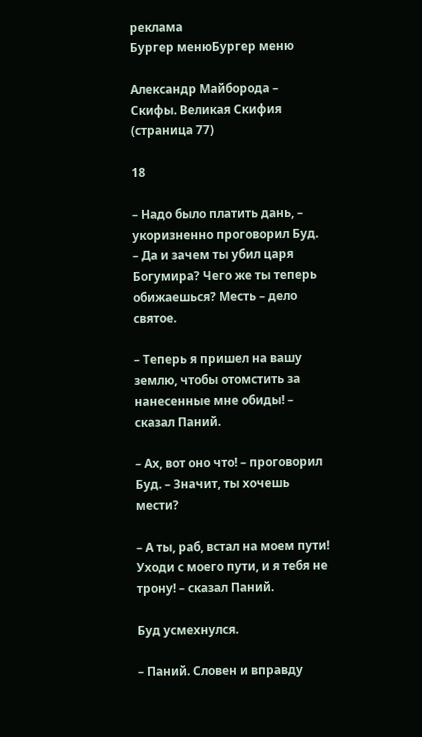реклама
Бургер менюБургер меню

Александр Майборода – Скифы. Великая Скифия (страница 77)

18

– Надо было платить дань, – укоризненно проговорил Буд. – Да и зачем ты убил царя Богумира? Чего же ты теперь обижаешься? Месть – дело святое.

– Теперь я пришел на вашу землю, чтобы отомстить за нанесенные мне обиды! – сказал Паний.

– Ах, вот оно что! – проговорил Буд. – Значит, ты хочешь мести?

– А ты, раб, встал на моем пути! Уходи с моего пути, и я тебя не трону! – сказал Паний.

Буд усмехнулся.

– Паний. Словен и вправду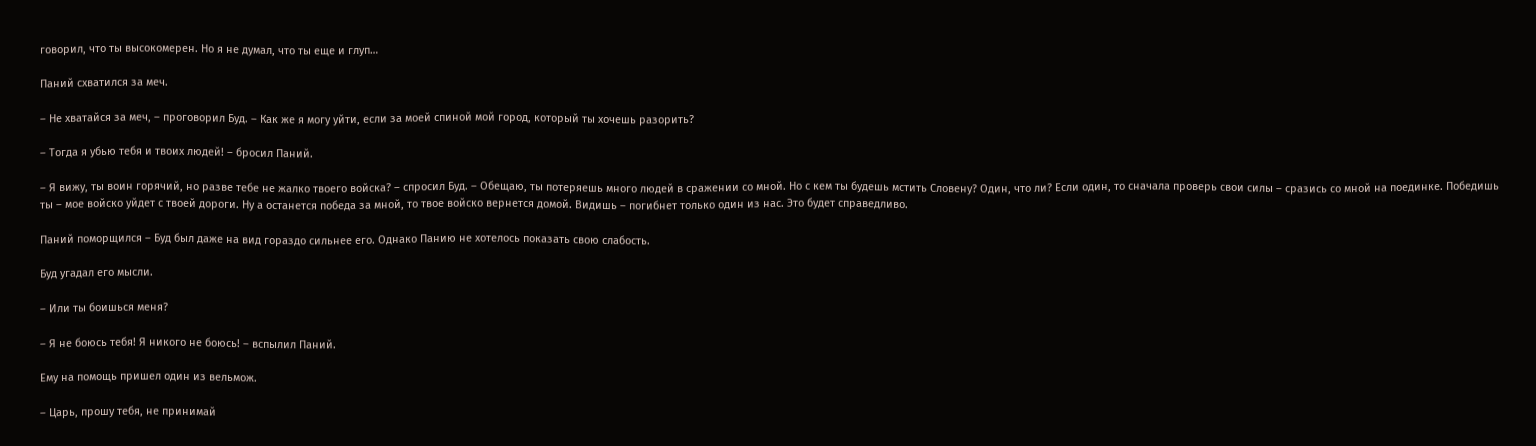говорил, что ты высокомерен. Но я не думал, что ты еще и глуп…

Паний схватился за меч.

– Не хватайся за меч, – проговорил Буд. – Как же я могу уйти, если за моей спиной мой город, который ты хочешь разорить?

– Тогда я убью тебя и твоих людей! – бросил Паний.

– Я вижу, ты воин горячий, но разве тебе не жалко твоего войска? – спросил Буд. – Обещаю, ты потеряешь много людей в сражении со мной. Но с кем ты будешь мстить Словену? Один, что ли? Если один, то сначала проверь свои силы – сразись со мной на поединке. Победишь ты – мое войско уйдет с твоей дороги. Ну а останется победа за мной, то твое войско вернется домой. Видишь – погибнет только один из нас. Это будет справедливо.

Паний поморщился – Буд был даже на вид гораздо сильнее его. Однако Панию не хотелось показать свою слабость.

Буд угадал его мысли.

– Или ты боишься меня?

– Я не боюсь тебя! Я никого не боюсь! – вспылил Паний.

Ему на помощь пришел один из вельмож.

– Царь, прошу тебя, не принимай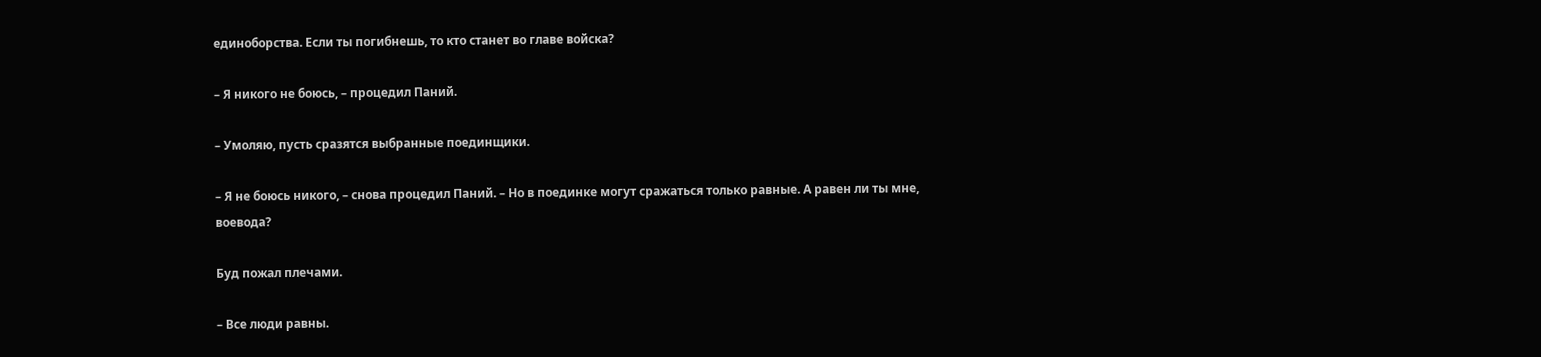единоборства. Если ты погибнешь, то кто станет во главе войска?

– Я никого не боюсь, – процедил Паний.

– Умоляю, пусть сразятся выбранные поединщики.

– Я не боюсь никого, – снова процедил Паний. – Но в поединке могут сражаться только равные. А равен ли ты мне, воевода?

Буд пожал плечами.

– Все люди равны.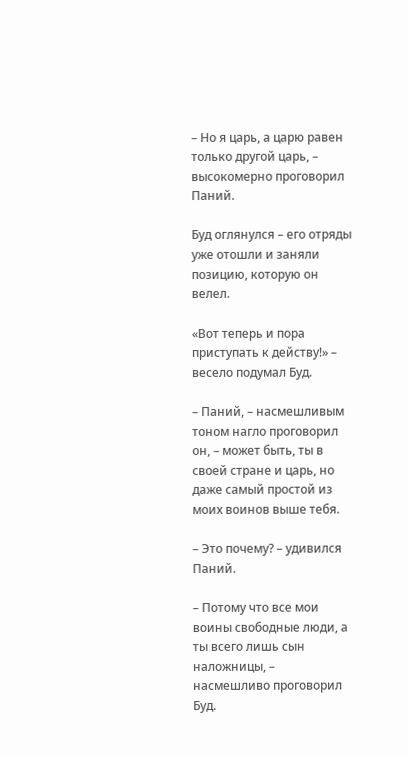– Но я царь, а царю равен только другой царь, – высокомерно проговорил Паний.

Буд оглянулся – его отряды уже отошли и заняли позицию, которую он велел.

«Вот теперь и пора приступать к действу!» – весело подумал Буд.

– Паний, – насмешливым тоном нагло проговорил он, – может быть, ты в своей стране и царь, но даже самый простой из моих воинов выше тебя.

– Это почему? – удивился Паний.

– Потому что все мои воины свободные люди, а ты всего лишь сын наложницы, – насмешливо проговорил Буд.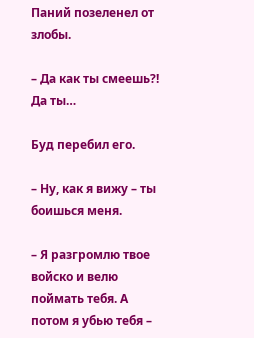Паний позеленел от злобы.

– Да как ты смеешь?! Да ты…

Буд перебил его.

– Ну, как я вижу – ты боишься меня.

– Я разгромлю твое войско и велю поймать тебя. А потом я убью тебя –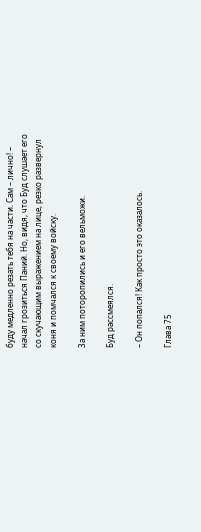буду медленно резать тебя на части. Сам – лично! – начал грозиться Паний. Но, видя, что Буд слушает его со скучающим выражением на лице, резко развернул коня и помчался к своему войску.

За ним поторопились и его вельможи.

Буд рассмеялся.

– Он попался! Как просто это оказалось.

Глава 75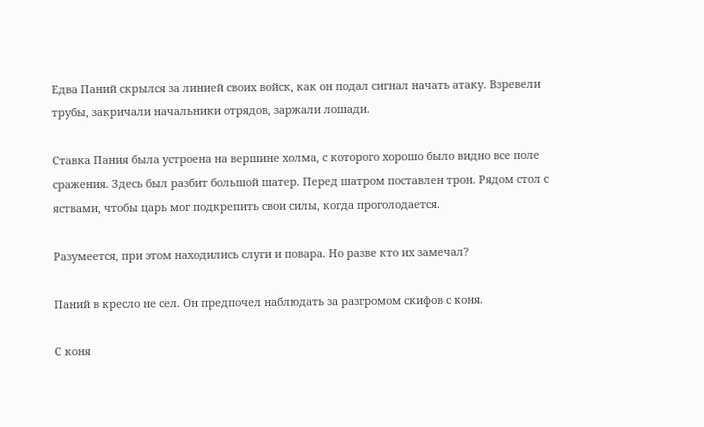Едва Паний скрылся за линией своих войск, как он подал сигнал начать атаку. Взревели трубы, закричали начальники отрядов, заржали лошади.

Ставка Пания была устроена на вершине холма, с которого хорошо было видно все поле сражения. Здесь был разбит большой шатер. Перед шатром поставлен трон. Рядом стол с яствами, чтобы царь мог подкрепить свои силы, когда проголодается.

Разумеется, при этом находились слуги и повара. Но разве кто их замечал?

Паний в кресло не сел. Он предпочел наблюдать за разгромом скифов с коня.

С коня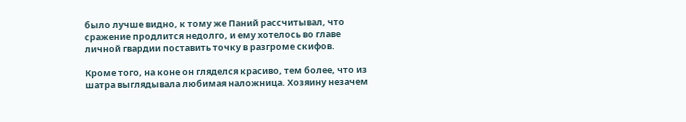было лучше видно, к тому же Паний рассчитывал, что сражение продлится недолго, и ему хотелось во главе личной гвардии поставить точку в разгроме скифов.

Кроме того, на коне он гляделся красиво, тем более, что из шатра выглядывала любимая наложница. Хозяину незачем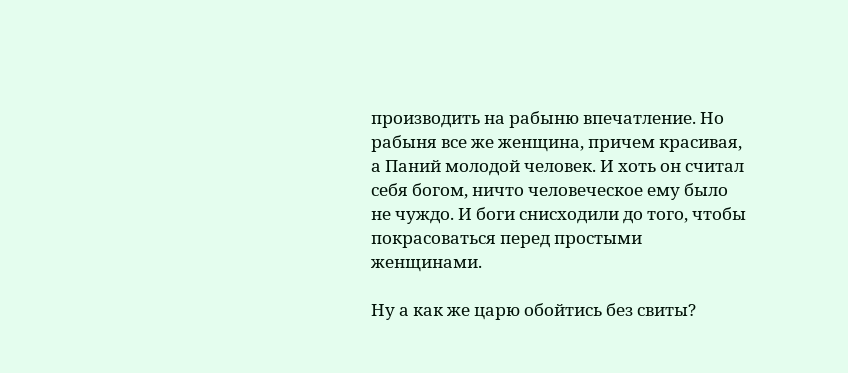производить на рабыню впечатление. Но рабыня все же женщина, причем красивая, а Паний молодой человек. И хоть он считал себя богом, ничто человеческое ему было не чуждо. И боги снисходили до того, чтобы покрасоваться перед простыми женщинами.

Ну а как же царю обойтись без свиты?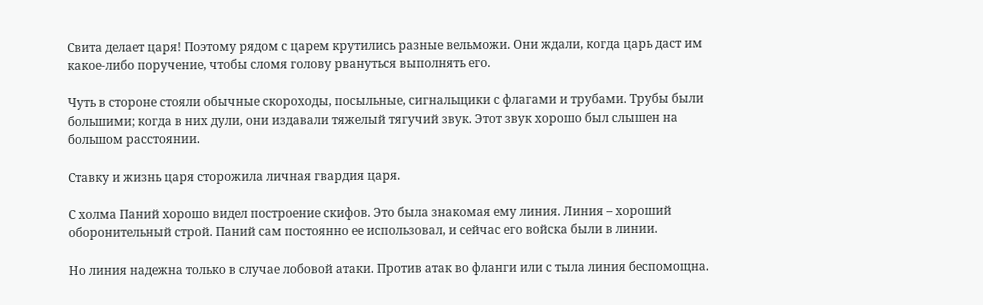Свита делает царя! Поэтому рядом с царем крутились разные вельможи. Они ждали, когда царь даст им какое-либо поручение, чтобы сломя голову рвануться выполнять его.

Чуть в стороне стояли обычные скороходы, посыльные, сигнальщики с флагами и трубами. Трубы были большими; когда в них дули, они издавали тяжелый тягучий звук. Этот звук хорошо был слышен на большом расстоянии.

Ставку и жизнь царя сторожила личная гвардия царя.

С холма Паний хорошо видел построение скифов. Это была знакомая ему линия. Линия – хороший оборонительный строй. Паний сам постоянно ее использовал, и сейчас его войска были в линии.

Но линия надежна только в случае лобовой атаки. Против атак во фланги или с тыла линия беспомощна.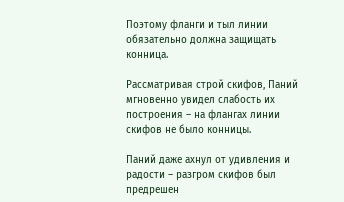Поэтому фланги и тыл линии обязательно должна защищать конница.

Рассматривая строй скифов, Паний мгновенно увидел слабость их построения – на флангах линии скифов не было конницы.

Паний даже ахнул от удивления и радости – разгром скифов был предрешен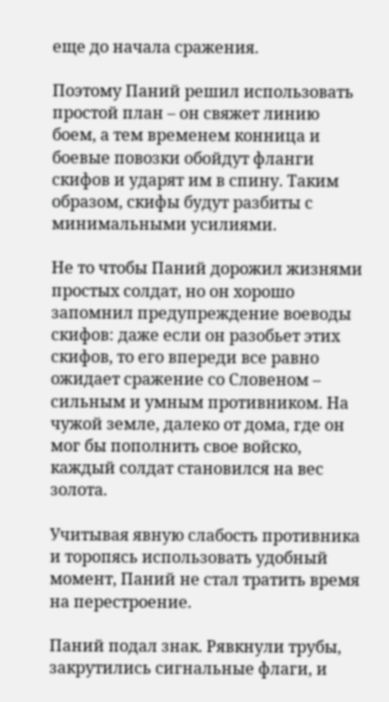еще до начала сражения.

Поэтому Паний решил использовать простой план – он свяжет линию боем, а тем временем конница и боевые повозки обойдут фланги скифов и ударят им в спину. Таким образом, скифы будут разбиты с минимальными усилиями.

Не то чтобы Паний дорожил жизнями простых солдат, но он хорошо запомнил предупреждение воеводы скифов: даже если он разобьет этих скифов, то его впереди все равно ожидает сражение со Словеном – сильным и умным противником. На чужой земле, далеко от дома, где он мог бы пополнить свое войско, каждый солдат становился на вес золота.

Учитывая явную слабость противника и торопясь использовать удобный момент, Паний не стал тратить время на перестроение.

Паний подал знак. Рявкнули трубы, закрутились сигнальные флаги, и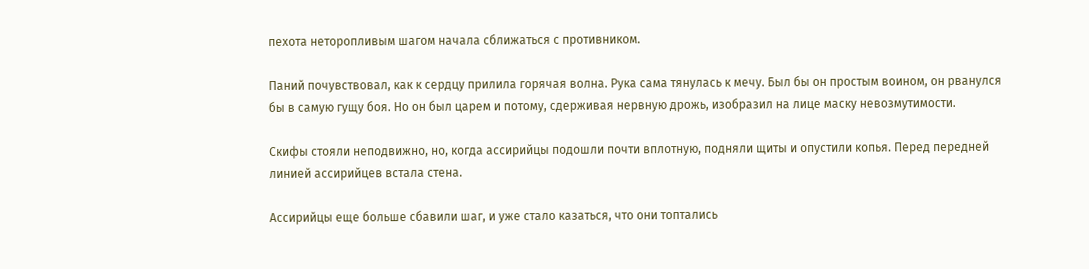пехота неторопливым шагом начала сближаться с противником.

Паний почувствовал, как к сердцу прилила горячая волна. Рука сама тянулась к мечу. Был бы он простым воином, он рванулся бы в самую гущу боя. Но он был царем и потому, сдерживая нервную дрожь, изобразил на лице маску невозмутимости.

Скифы стояли неподвижно, но, когда ассирийцы подошли почти вплотную, подняли щиты и опустили копья. Перед передней линией ассирийцев встала стена.

Ассирийцы еще больше сбавили шаг, и уже стало казаться, что они топтались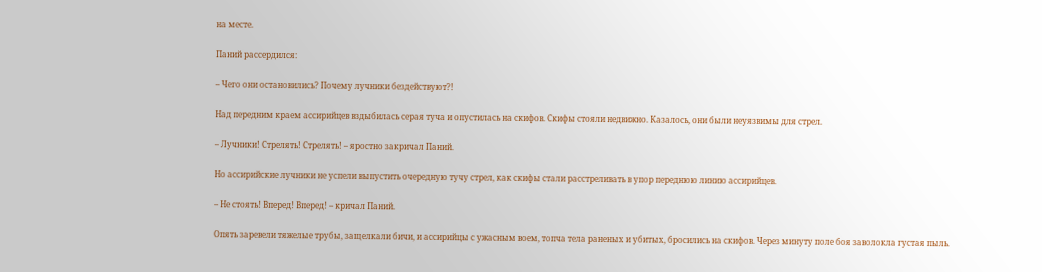на месте.

Паний рассердился:

– Чего они остановились? Почему лучники бездействуют?!

Над передним краем ассирийцев вздыбилась серая туча и опустилась на скифов. Скифы стояли недвижно. Казалось, они были неуязвимы для стрел.

– Лучники! Стрелять! Стрелять! – яростно закричал Паний.

Но ассирийские лучники не успели выпустить очередную тучу стрел, как скифы стали расстреливать в упор переднюю линию ассирийцев.

– Не стоять! Вперед! Вперед! – кричал Паний.

Опять заревели тяжелые трубы, защелкали бичи, и ассирийцы с ужасным воем, топча тела раненых и убитых, бросились на скифов. Через минуту поле боя заволокла густая пыль.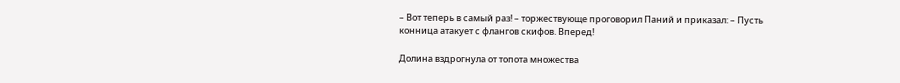– Вот теперь в самый раз! – торжествующе проговорил Паний и приказал: – Пусть конница атакует с флангов скифов. Вперед!

Долина вздрогнула от топота множества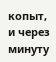копыт, и через минуту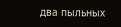два пыльных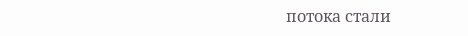потока стали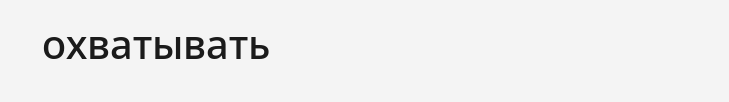охватывать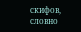скифов, словно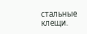стальные клещи.